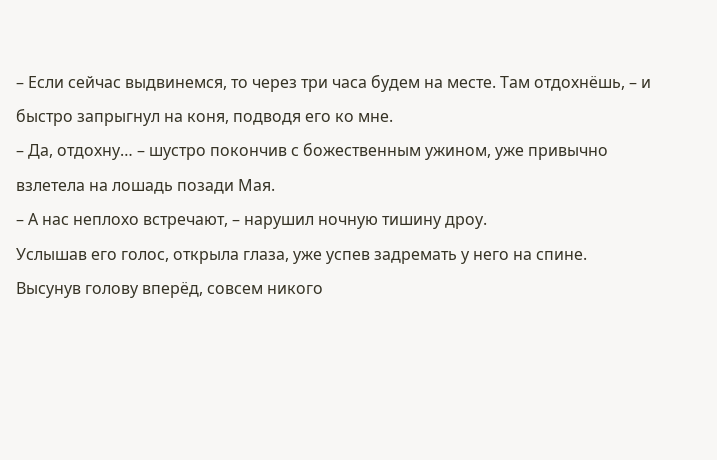– Если сейчас выдвинемся, то через три часа будем на месте. Там отдохнёшь, – и быстро запрыгнул на коня, подводя его ко мне.
– Да, отдохну… – шустро покончив с божественным ужином, уже привычно взлетела на лошадь позади Мая.
– А нас неплохо встречают, – нарушил ночную тишину дроу.
Услышав его голос, открыла глаза, уже успев задремать у него на спине.
Высунув голову вперёд, совсем никого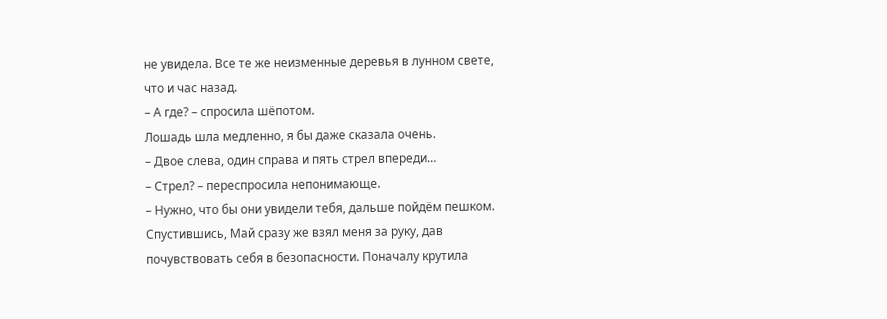не увидела. Все те же неизменные деревья в лунном свете, что и час назад.
– А где? – спросила шёпотом.
Лошадь шла медленно, я бы даже сказала очень.
– Двое слева, один справа и пять стрел впереди…
– Стрел? – переспросила непонимающе.
– Нужно, что бы они увидели тебя, дальше пойдём пешком.
Спустившись, Май сразу же взял меня за руку, дав почувствовать себя в безопасности. Поначалу крутила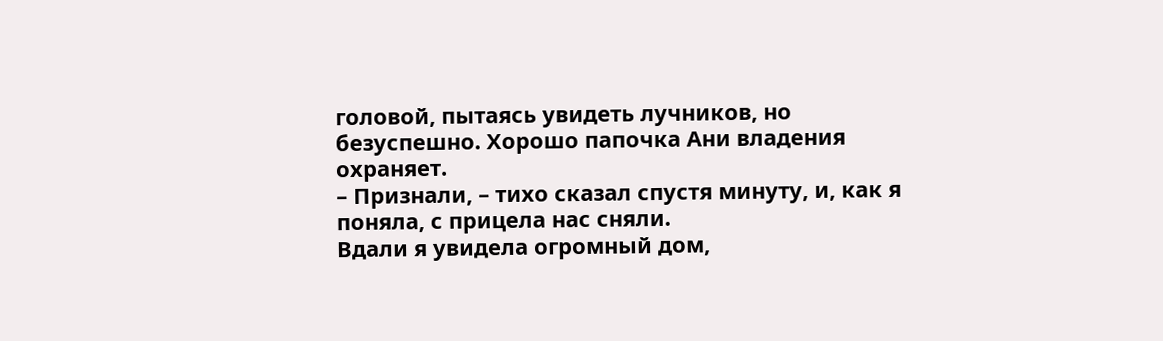головой, пытаясь увидеть лучников, но безуспешно. Хорошо папочка Ани владения охраняет.
– Признали, – тихо сказал спустя минуту, и, как я поняла, с прицела нас сняли.
Вдали я увидела огромный дом,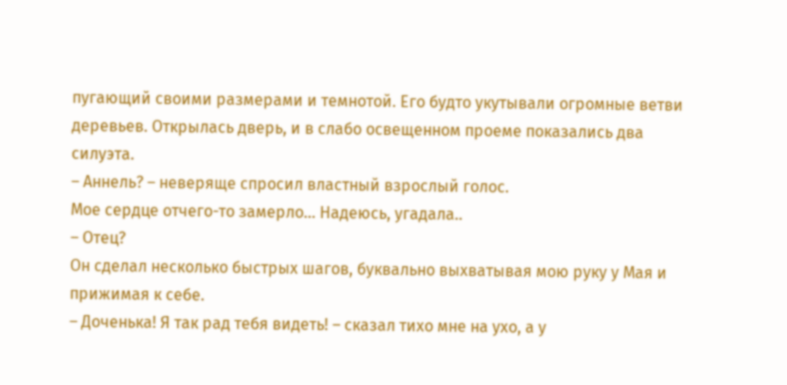пугающий своими размерами и темнотой. Его будто укутывали огромные ветви деревьев. Открылась дверь, и в слабо освещенном проеме показались два силуэта.
– Аннель? – неверяще спросил властный взрослый голос.
Мое сердце отчего-то замерло… Надеюсь, угадала..
– Отец?
Он сделал несколько быстрых шагов, буквально выхватывая мою руку у Мая и прижимая к себе.
– Доченька! Я так рад тебя видеть! – сказал тихо мне на ухо, а у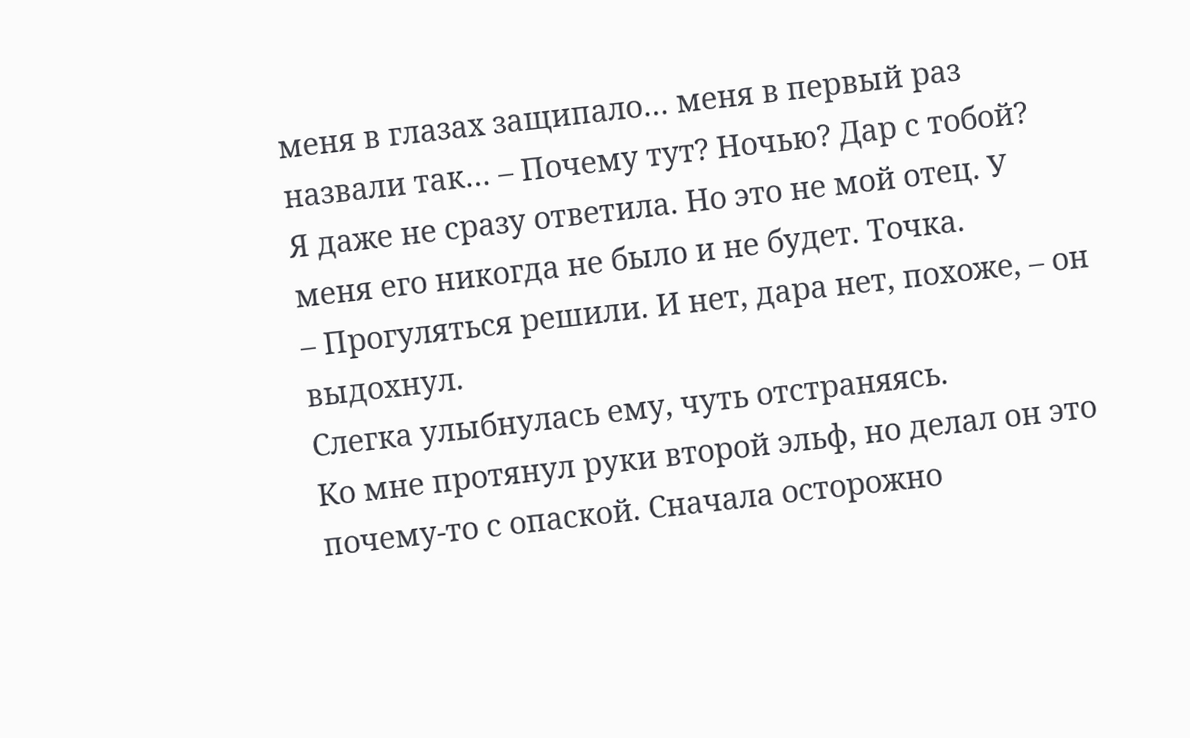меня в глазах защипало… меня в первый раз назвали так… – Почему тут? Ночью? Дар с тобой?
Я даже не сразу ответила. Но это не мой отец. У меня его никогда не было и не будет. Точка.
– Прогуляться решили. И нет, дара нет, похоже, – он выдохнул.
Слегка улыбнулась ему, чуть отстраняясь.
Ко мне протянул руки второй эльф, но делал он это почему-то с опаской. Сначала осторожно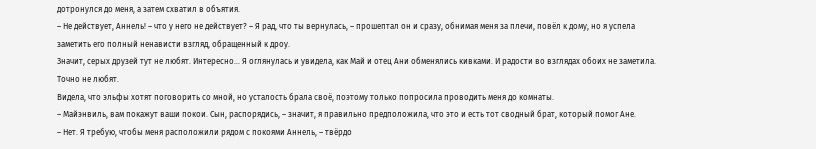дотронулся до меня, а затем схватил в объятия.
– Не действует, Аннель! – что у него не действует? – Я рад, что ты вернулась, – прошептал он и сразу, обнимая меня за плечи, повёл к дому, но я успела заметить его полный ненависти взгляд, обращенный к дроу.
Значит, серых друзей тут не любят. Интересно… Я оглянулась и увидела, как Май и отец Ани обменялись кивками. И радости во взглядах обоих не заметила. Точно не любят.
Видела, что эльфы хотят поговорить со мной, но усталость брала своё, поэтому только попросила проводить меня до комнаты.
– Майэнвиль, вам покажут ваши покои. Сын, распорядись, – значит, я правильно предположила, что это и есть тот сводный брат, который помог Ане.
– Нет. Я требую, чтобы меня расположили рядом с покоями Аннель, – твёрдо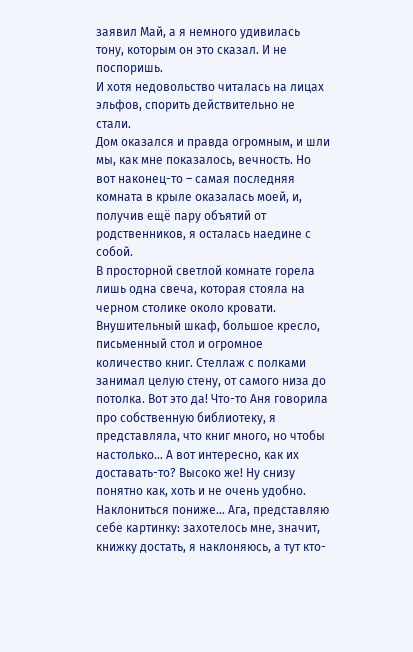заявил Май, а я немного удивилась тону, которым он это сказал. И не поспоришь.
И хотя недовольство читалась на лицах эльфов, спорить действительно не стали.
Дом оказался и правда огромным, и шли мы, как мне показалось, вечность. Но вот наконец-то – самая последняя комната в крыле оказалась моей, и, получив ещё пару объятий от родственников, я осталась наедине с собой.
В просторной светлой комнате горела лишь одна свеча, которая стояла на черном столике около кровати. Внушительный шкаф, большое кресло, письменный стол и огромное количество книг. Стеллаж с полками занимал целую стену, от самого низа до потолка. Вот это да! Что-то Аня говорила про собственную библиотеку, я представляла, что книг много, но чтобы настолько… А вот интересно, как их доставать-то? Высоко же! Ну снизу понятно как, хоть и не очень удобно. Наклониться пониже… Ага, представляю себе картинку: захотелось мне, значит, книжку достать, я наклоняюсь, а тут кто-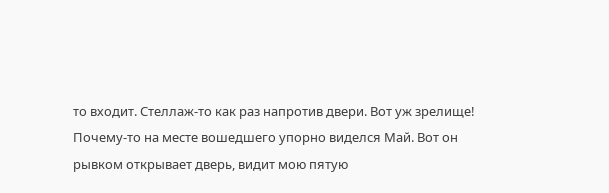то входит. Стеллаж-то как раз напротив двери. Вот уж зрелище!
Почему-то на месте вошедшего упорно виделся Май. Вот он рывком открывает дверь, видит мою пятую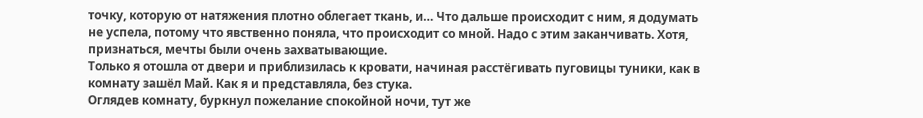точку, которую от натяжения плотно облегает ткань, и… Что дальше происходит с ним, я додумать не успела, потому что явственно поняла, что происходит со мной. Надо с этим заканчивать. Хотя, признаться, мечты были очень захватывающие.
Только я отошла от двери и приблизилась к кровати, начиная расстёгивать пуговицы туники, как в комнату зашёл Май. Как я и представляла, без стука.
Оглядев комнату, буркнул пожелание спокойной ночи, тут же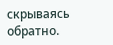скрываясь обратно.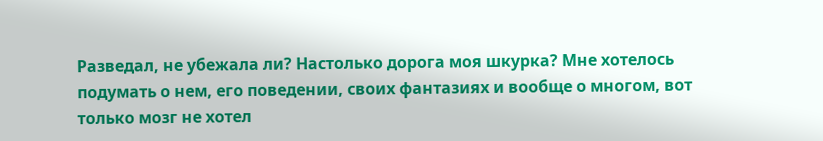Разведал, не убежала ли? Настолько дорога моя шкурка? Мне хотелось подумать о нем, его поведении, своих фантазиях и вообще о многом, вот только мозг не хотел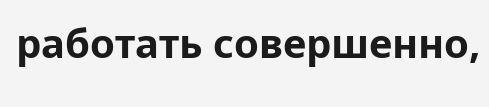работать совершенно,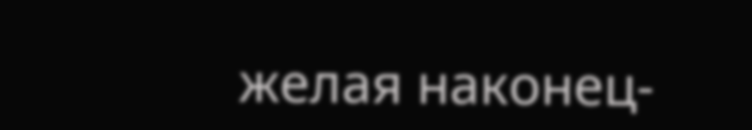желая наконец-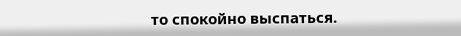то спокойно выспаться.